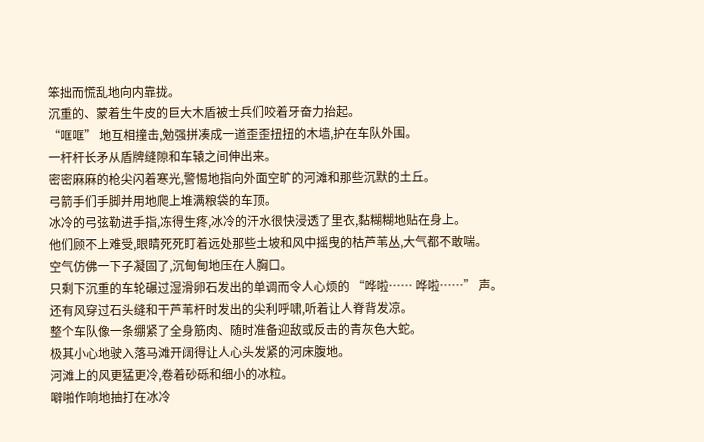笨拙而慌乱地向内靠拢。
沉重的、蒙着生牛皮的巨大木盾被士兵们咬着牙奋力抬起。
“哐哐” 地互相撞击,勉强拼凑成一道歪歪扭扭的木墙,护在车队外围。
一杆杆长矛从盾牌缝隙和车辕之间伸出来。
密密麻麻的枪尖闪着寒光,警惕地指向外面空旷的河滩和那些沉默的土丘。
弓箭手们手脚并用地爬上堆满粮袋的车顶。
冰冷的弓弦勒进手指,冻得生疼,冰冷的汗水很快浸透了里衣,黏糊糊地贴在身上。
他们顾不上难受,眼睛死死盯着远处那些土坡和风中摇曳的枯芦苇丛,大气都不敢喘。
空气仿佛一下子凝固了,沉甸甸地压在人胸口。
只剩下沉重的车轮碾过湿滑卵石发出的单调而令人心烦的 “哗啦…… 哗啦……” 声。
还有风穿过石头缝和干芦苇杆时发出的尖利呼啸,听着让人脊背发凉。
整个车队像一条绷紧了全身筋肉、随时准备迎敌或反击的青灰色大蛇。
极其小心地驶入落马滩开阔得让人心头发紧的河床腹地。
河滩上的风更猛更冷,卷着砂砾和细小的冰粒。
噼啪作响地抽打在冰冷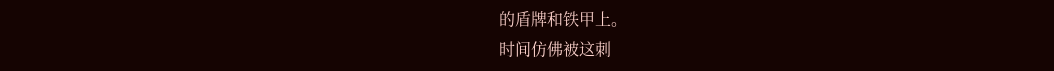的盾牌和铁甲上。
时间仿佛被这刺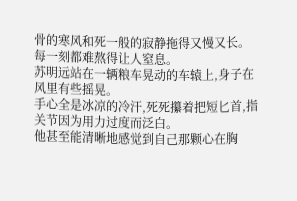骨的寒风和死一般的寂静拖得又慢又长。
每一刻都难熬得让人窒息。
苏明远站在一辆粮车晃动的车辕上,身子在风里有些摇晃。
手心全是冰凉的冷汗,死死攥着把短匕首,指关节因为用力过度而泛白。
他甚至能清晰地感觉到自己那颗心在胸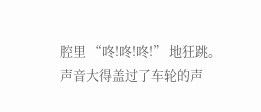腔里 “咚!咚!咚!” 地狂跳。
声音大得盖过了车轮的声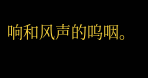响和风声的呜咽。